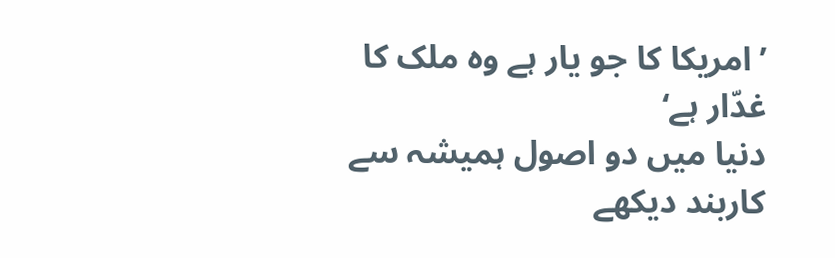’امریکا کا جو یار ہے وہ ملک کا غدّار ہے‘
دنیا میں دو اصول ہمیشہ سے کاربند دیکھے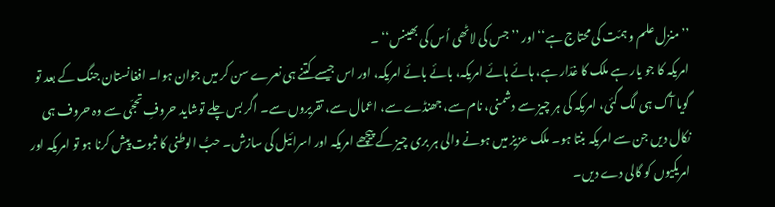’’منزل علم و ہمّت کی محتاج ہے‘‘ اور ’’ جس کی لاٹھی اُس کی بھینس‘‘ ۔
امریکہ کا جو یار ہے ملک کا غدّار ہے، ہائے ہائے امریکہ، بائے بائے امریکہ، اور اس جیسے کتنے ہی نعرے سن کر میں جوان ہوا۔ افغانستان جنگ کے بعد تو گویا آگ ہی لگ گئی، امریکہ کی ہر چیز سے دشمنی، نام سے، جھنڈے سے، اعمال سے، تقریروں سے۔ اگر بس چلے توشاید حروفِ تحجّی سے وہ حروف ہی نکال دیں جن سے امریکہ بنتا ہو۔ ملک عزیز میں ہونے والی ہر بری چیز کے پیچھے امریکہ اور اسرائیل کی سازش۔ حبُّ الوطنی کا ثبوت پیش کرنا ہو تو امریکہ اور امریکیوں کو گالی دے دیں۔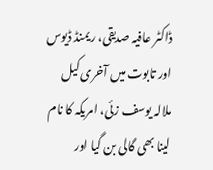ڈاکٹر عافیہ صدیقی، ریمنڈ ڈیوس اور تابوت میں آخری کیل ملالہ یوسف زئی، امریکہ کا نام لینا بھی گالی بن گیا اور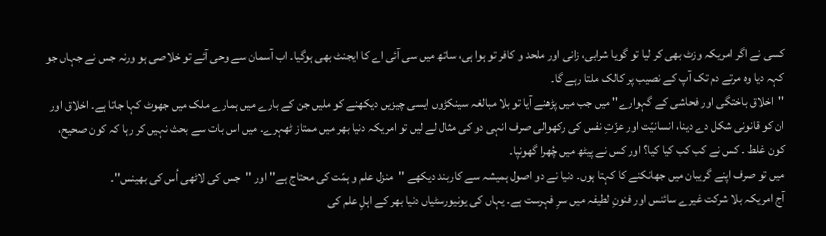کسی نے اگر امریکہ وزٹ بھی کر لیا تو گویا شرابی، زانی اور ملحد و کافر تو ہوا ہی، ساتھ میں سی آئی اے کا ایجنٹ بھی ہوگیا۔ اب آسمان سے وحی آئے تو خلاصی ہو ورنہ جس نے جہاں جو کہہ دیا وہ مرتے دم تک آپ کے نصیب پر کالک ملتا رہے گا۔
''اخلاق باختگی اور فحاشی کے گہوارے'' میں جب میں پڑھنے آیا تو بلا مبالغہ سینکڑوں ایسی چیزیں دیکھنے کو ملیں جن کے بارے میں ہمارے ملک میں جھوٹ کہا جاتا ہے۔ اخلاق اور ان کو قانونی شکل دے دینا، انسانیّت اور عزّتِ نفس کی رکھوالی صرف انہی دو کی مثال لے لیں تو امریکہ دنیا بھر میں ممتاز ٹھہرے۔ میں اس بات سے بحث نہیں کر رہا کہ کون صحیح، کون غلط ۔ کس نے کب کب کیا کیا؟ اور کس نے پیٹھ میں چُھرا گھونپا۔
میں تو صرف اپنے گریبان میں جھانکنے کا کہتا ہوں۔ دنیا نے دو اصول ہمیشہ سے کاربند دیکھے ''منزل علم و ہمّت کی محتاج ہے'' اور ''جس کی لاٹھی اُس کی بھینس''۔
آج امریکہ بلا شرکت غیرے سائنس اور فنونِ لطیفہ میں سرِ فہرست ہے۔ یہاں کی یونیورسٹیاں دنیا بھر کے اہلِ علم کی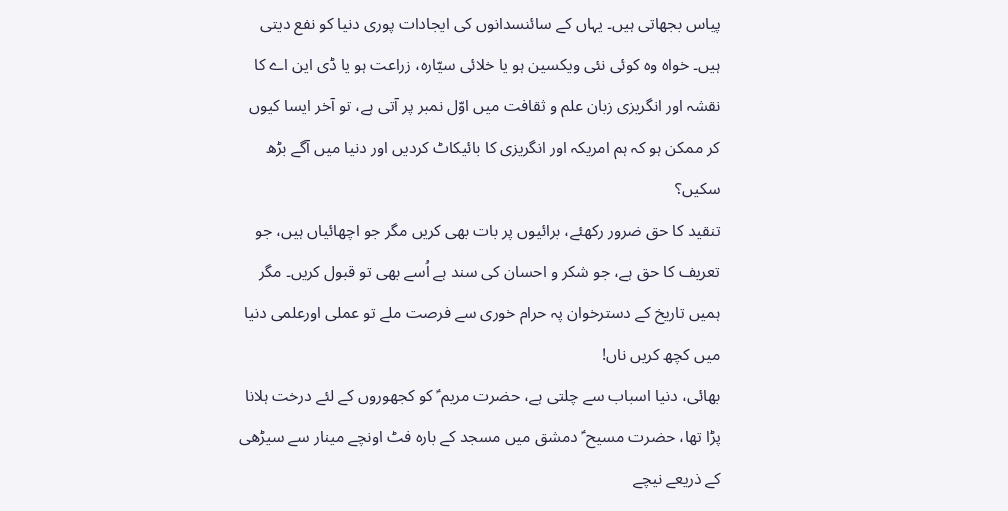پیاس بجھاتی ہیں۔ یہاں کے سائنسدانوں کی ایجادات پوری دنیا کو نفع دیتی ہیں۔ خواہ وہ کوئی نئی ویکسین ہو یا خلائی سیّارہ، زراعت ہو یا ڈی این اے کا نقشہ اور انگریزی زبان علم و ثقافت میں اوّل نمبر پر آتی ہے، تو آخر ایسا کیوں کر ممکن ہو کہ ہم امریکہ اور انگریزی کا بائیکاٹ کردیں اور دنیا میں آگے بڑھ سکیں؟
تنقید کا حق ضرور رکھئے، برائیوں پر بات بھی کریں مگر جو اچھائیاں ہیں، جو تعریف کا حق ہے، جو شکر و احسان کی سند ہے اُسے بھی تو قبول کریں۔ مگر ہمیں تاریخ کے دسترخوان پہ حرام خوری سے فرصت ملے تو عملی اورعلمی دنیا میں کچھ کریں ناں!
بھائی، دنیا اسباب سے چلتی ہے، حضرت مریم ؑ کو کجھوروں کے لئے درخت ہلانا پڑا تھا، حضرت مسیح ؑ دمشق میں مسجد کے بارہ فٹ اونچے مینار سے سیڑھی کے ذریعے نیچے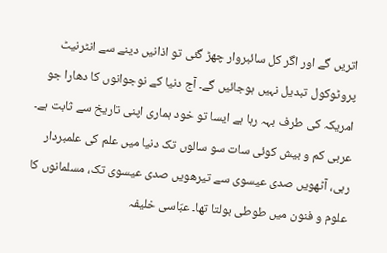اتریں گے اور اگر کل سائبروار چھڑ گئی تو اذانیں دینے سے انٹرنیٹ پروٹوکول تبدیل نہیں ہوجائیں گے۔ آج دنیا کے نوجوانوں کا دھارا جو امریکہ کی طرف بہہ رہا ہے ایسا تو خود ہماری اپنی تاریخ سے ثابت ہے۔
عربی کم و بیش کوئی سات سو سالوں تک دنیا میں علم کی علمبردار رہی، آٹھویں صدی عیسوی سے تیرھویں صدی عیسوی تک، مسلمانوں کا علوم و فنون میں طوطی بولتا تھا۔ عبّاسی خلیفہ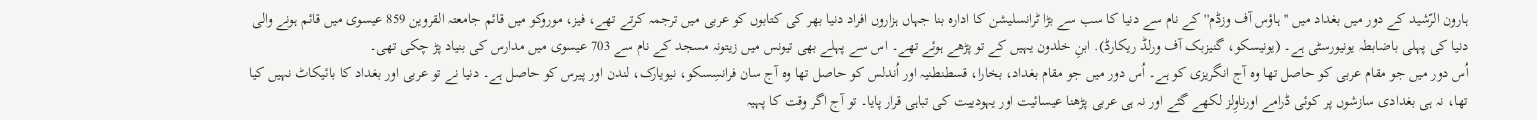ہارون الرّشید کے دور میں بغداد میں ''ہاؤس آف وزڈم'' کے نام سے دنیا کا سب سے بڑا ٹرانسلیشن کا ادارہ بنا جہاں ہزاروں افراد دنیا بھر کی کتابوں کو عربی میں ترجمہ کرتے تھے، فیز، موروکو میں قائم جامعتہ القروین 859 عیسوی میں قائم ہونے والی دنیا کی پہلی باضابطہ یونیورسٹی ہے۔ (یونیسکو، گنیزبک آف ورلڈ ریکارڈ). ابنِ خلدون یہیں کے تو پڑھے ہوئے تھے۔ اس سے پہلے بھی تیونس میں زیتونہ مسجد کے نام سے 703 عیسوی میں مدارس کی بنیاد پڑ چکی تھی۔
اُس دور میں جو مقام عربی کو حاصل تھا وہ آج انگریزی کو ہے۔ اُس دور میں جو مقام بغداد، بخارا، قسطنطنیہ اور اُندلس کو حاصل تھا وہ آج سان فرانسِسکو، نیویارک، لندن اور پیرس کو حاصل ہے۔ دنیا نے تو عربی اور بغداد کا بائیکاٹ نہیں کیا تھا، نہ ہی بغدادی سازشوں پر کوئی ڈرامے اورناوِلز لکھے گئے اور نہ ہی عربی پڑھنا عیسائیت اور یہودییت کی تباہی قرار پایا۔ تو آج اگر وقت کا پہیہ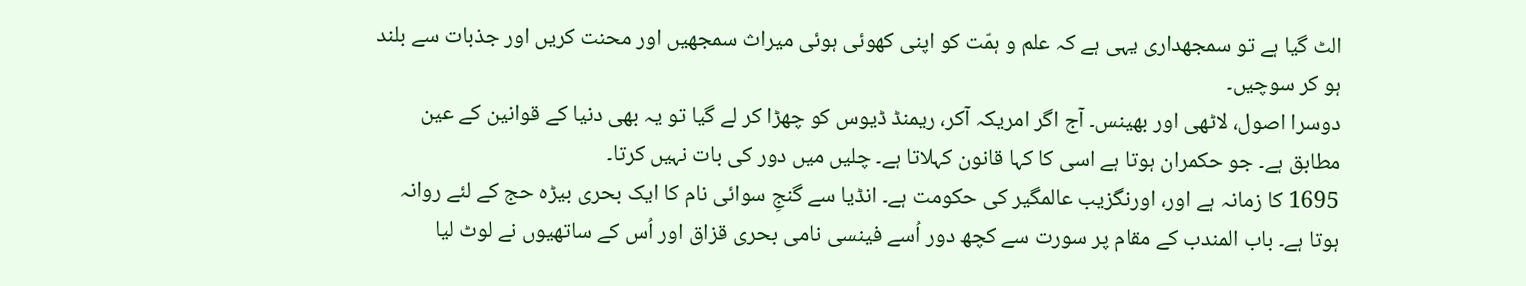الٹ گیا ہے تو سمجھداری یہی ہے کہ علم و ہمّت کو اپنی کھوئی ہوئی میراث سمجھیں اور محنت کریں اور جذبات سے بلند ہو کر سوچیں۔
دوسرا اصول، لاٹھی اور بھینس۔ آج اگر امریکہ آکر، ریمنڈ ڈیوس کو چھڑا کر لے گیا تو یہ بھی دنیا کے قوانین کے عین مطابق ہے۔ جو حکمران ہوتا ہے اسی کا کہا قانون کہلاتا ہے۔ چلیں میں دور کی بات نہیں کرتا۔
1695 کا زمانہ ہے اور، اورنگزیب عالمگیر کی حکومت ہے۔ انڈیا سے گنجِ سوائی نام کا ایک بحری بیڑہ حج کے لئے روانہ ہوتا ہے۔ باب المندب کے مقام پر سورت سے کچھ دور اُسے فینسی نامی بحری قزاق اور اُس کے ساتھیوں نے لوٹ لیا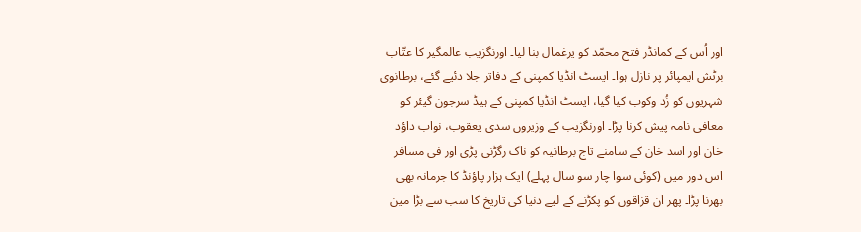اور اُس کے کمانڈر فتح محمّد کو یرغمال بنا لیا۔ اورنگزیب عالمگیر کا عتّاب برٹش ایمپائر پر نازل ہوا۔ ایسٹ انڈیا کمپنی کے دفاتر جلا دئیے گئے، برطانوی شہریوں کو زُد وکوب کیا گیا، ایسٹ انڈیا کمپنی کے ہیڈ سرجون گیئر کو معافی نامہ پیش کرنا پڑا۔ اورنگزیب کے وزیروں سدی یعقوب، نواب داؤد خان اور اسد خان کے سامنے تاج برطانیہ کو ناک رگڑنی پڑی اور فی مسافر اس دور میں (کوئی سوا چار سو سال پہلے) ایک ہزار پاؤنڈ کا جرمانہ بھی بھرنا پڑا۔ پھر ان قزاقوں کو پکڑنے کے لیے دنیا کی تاریخ کا سب سے بڑا مین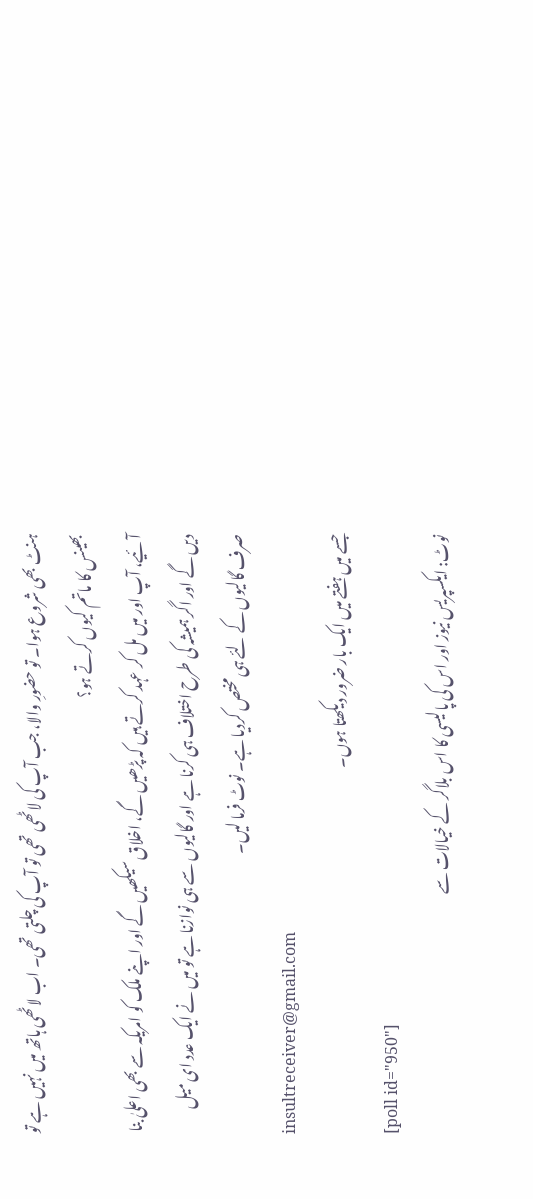ہنٹ بھی شروع ہوا۔ تو حضورِ والا، جب آپ کی لاٹھی تھی تو آپ کی چلتی تھی۔ اب لاٹھی ہاتھ میں نہیں ہے تو بھینس کا ماتم کیوں کرتے ہو؟
آئیے، آپ اور میں مل کر عہد کرتے ہیں کہ پڑھیں گے، اخلاق سیکھیں گے اور اپنے ملک کو امریکہ سے بھی اعلیٰ بنا دیں گے اور اگر ہمیشہ کی طرح اختلاف ہی کرنا ہے اور گالیوں سے ہی نوازنا ہے تو میں نے ایک عدد ای میل صرف گالیوں کے لئے ہی مختص کردیا ہے۔ نوٹ فرما لیں۔
insultreceiver@gmail.com
جسے میں ہفتے میں ایک بار ضرور دیکھتا ہوں۔
[poll id="950"]
نوٹ: ایکسپریس نیوز اور اس کی پالیسی کا اس بلاگر کے خیالات سے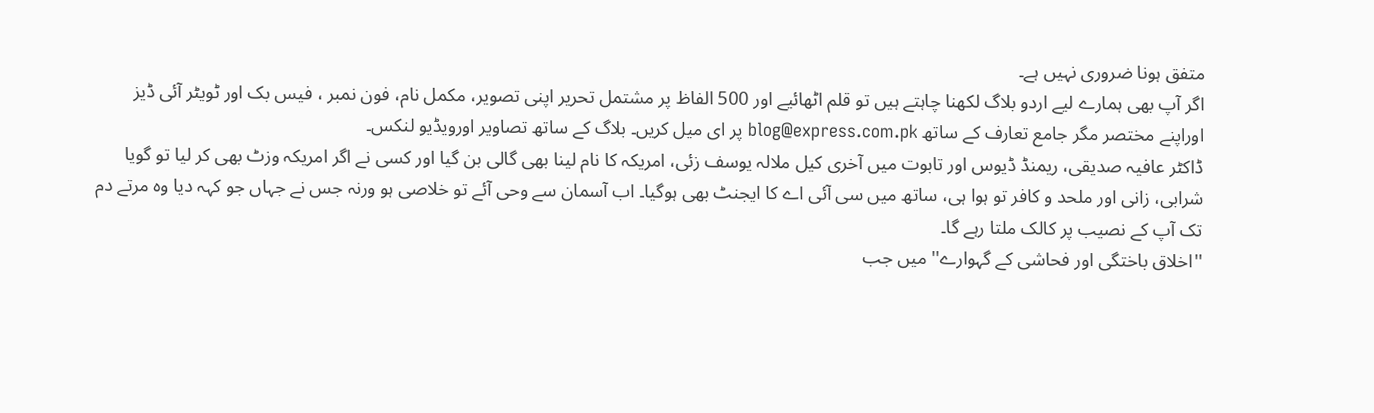متفق ہونا ضروری نہیں ہے۔
اگر آپ بھی ہمارے لیے اردو بلاگ لکھنا چاہتے ہیں تو قلم اٹھائیے اور 500 الفاظ پر مشتمل تحریر اپنی تصویر، مکمل نام، فون نمبر ، فیس بک اور ٹویٹر آئی ڈیز اوراپنے مختصر مگر جامع تعارف کے ساتھ blog@express.com.pk پر ای میل کریں۔ بلاگ کے ساتھ تصاویر اورویڈیو لنکس۔
ڈاکٹر عافیہ صدیقی، ریمنڈ ڈیوس اور تابوت میں آخری کیل ملالہ یوسف زئی، امریکہ کا نام لینا بھی گالی بن گیا اور کسی نے اگر امریکہ وزٹ بھی کر لیا تو گویا شرابی، زانی اور ملحد و کافر تو ہوا ہی، ساتھ میں سی آئی اے کا ایجنٹ بھی ہوگیا۔ اب آسمان سے وحی آئے تو خلاصی ہو ورنہ جس نے جہاں جو کہہ دیا وہ مرتے دم تک آپ کے نصیب پر کالک ملتا رہے گا۔
''اخلاق باختگی اور فحاشی کے گہوارے'' میں جب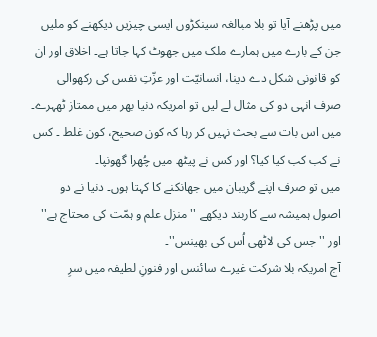میں پڑھنے آیا تو بلا مبالغہ سینکڑوں ایسی چیزیں دیکھنے کو ملیں جن کے بارے میں ہمارے ملک میں جھوٹ کہا جاتا ہے۔ اخلاق اور ان کو قانونی شکل دے دینا، انسانیّت اور عزّتِ نفس کی رکھوالی صرف انہی دو کی مثال لے لیں تو امریکہ دنیا بھر میں ممتاز ٹھہرے۔ میں اس بات سے بحث نہیں کر رہا کہ کون صحیح، کون غلط ۔ کس نے کب کب کیا کیا؟ اور کس نے پیٹھ میں چُھرا گھونپا۔
میں تو صرف اپنے گریبان میں جھانکنے کا کہتا ہوں۔ دنیا نے دو اصول ہمیشہ سے کاربند دیکھے ''منزل علم و ہمّت کی محتاج ہے'' اور ''جس کی لاٹھی اُس کی بھینس''۔
آج امریکہ بلا شرکت غیرے سائنس اور فنونِ لطیفہ میں سرِ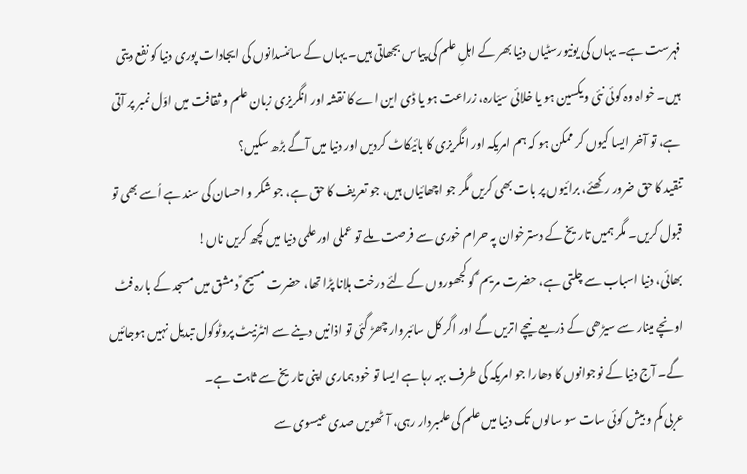فہرست ہے۔ یہاں کی یونیورسٹیاں دنیا بھر کے اہلِ علم کی پیاس بجھاتی ہیں۔ یہاں کے سائنسدانوں کی ایجادات پوری دنیا کو نفع دیتی ہیں۔ خواہ وہ کوئی نئی ویکسین ہو یا خلائی سیّارہ، زراعت ہو یا ڈی این اے کا نقشہ اور انگریزی زبان علم و ثقافت میں اوّل نمبر پر آتی ہے، تو آخر ایسا کیوں کر ممکن ہو کہ ہم امریکہ اور انگریزی کا بائیکاٹ کردیں اور دنیا میں آگے بڑھ سکیں؟
تنقید کا حق ضرور رکھئے، برائیوں پر بات بھی کریں مگر جو اچھائیاں ہیں، جو تعریف کا حق ہے، جو شکر و احسان کی سند ہے اُسے بھی تو قبول کریں۔ مگر ہمیں تاریخ کے دسترخوان پہ حرام خوری سے فرصت ملے تو عملی اورعلمی دنیا میں کچھ کریں ناں!
بھائی، دنیا اسباب سے چلتی ہے، حضرت مریم ؑ کو کجھوروں کے لئے درخت ہلانا پڑا تھا، حضرت مسیح ؑ دمشق میں مسجد کے بارہ فٹ اونچے مینار سے سیڑھی کے ذریعے نیچے اتریں گے اور اگر کل سائبروار چھڑ گئی تو اذانیں دینے سے انٹرنیٹ پروٹوکول تبدیل نہیں ہوجائیں گے۔ آج دنیا کے نوجوانوں کا دھارا جو امریکہ کی طرف بہہ رہا ہے ایسا تو خود ہماری اپنی تاریخ سے ثابت ہے۔
عربی کم و بیش کوئی سات سو سالوں تک دنیا میں علم کی علمبردار رہی، آٹھویں صدی عیسوی سے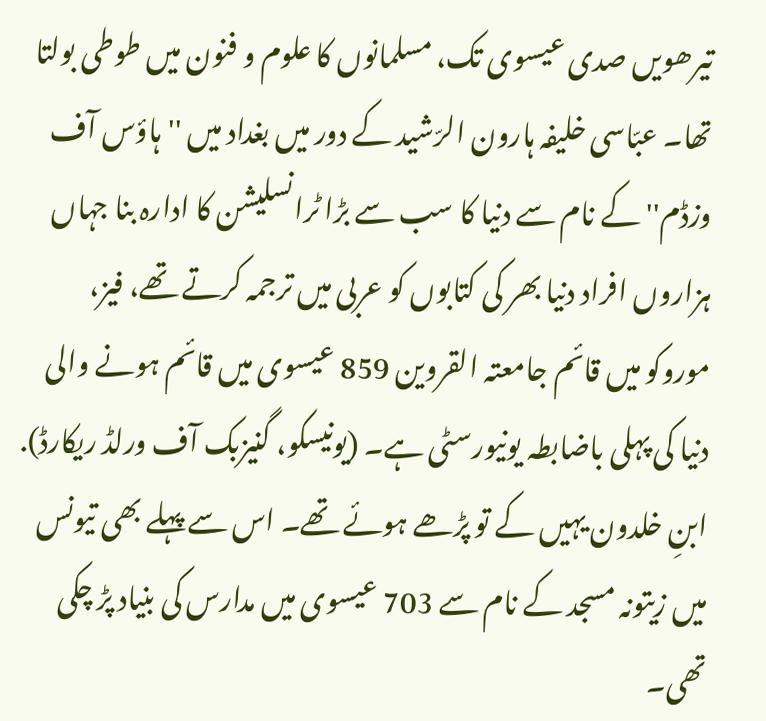تیرھویں صدی عیسوی تک، مسلمانوں کا علوم و فنون میں طوطی بولتا تھا۔ عبّاسی خلیفہ ہارون الرّشید کے دور میں بغداد میں ''ہاؤس آف وزڈم'' کے نام سے دنیا کا سب سے بڑا ٹرانسلیشن کا ادارہ بنا جہاں ہزاروں افراد دنیا بھر کی کتابوں کو عربی میں ترجمہ کرتے تھے، فیز، موروکو میں قائم جامعتہ القروین 859 عیسوی میں قائم ہونے والی دنیا کی پہلی باضابطہ یونیورسٹی ہے۔ (یونیسکو، گنیزبک آف ورلڈ ریکارڈ). ابنِ خلدون یہیں کے تو پڑھے ہوئے تھے۔ اس سے پہلے بھی تیونس میں زیتونہ مسجد کے نام سے 703 عیسوی میں مدارس کی بنیاد پڑ چکی تھی۔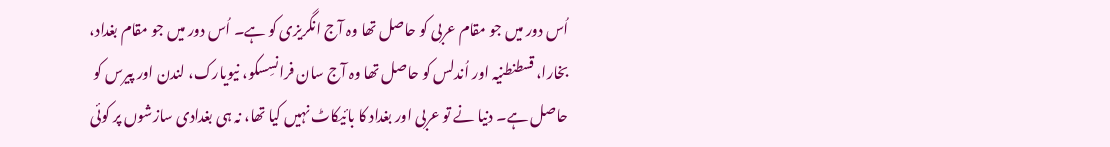اُس دور میں جو مقام عربی کو حاصل تھا وہ آج انگریزی کو ہے۔ اُس دور میں جو مقام بغداد، بخارا، قسطنطنیہ اور اُندلس کو حاصل تھا وہ آج سان فرانسِسکو، نیویارک، لندن اور پیرس کو حاصل ہے۔ دنیا نے تو عربی اور بغداد کا بائیکاٹ نہیں کیا تھا، نہ ہی بغدادی سازشوں پر کوئی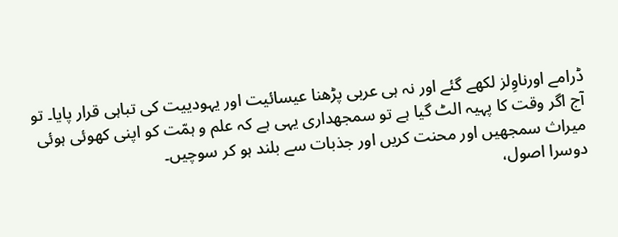ڈرامے اورناوِلز لکھے گئے اور نہ ہی عربی پڑھنا عیسائیت اور یہودییت کی تباہی قرار پایا۔ تو آج اگر وقت کا پہیہ الٹ گیا ہے تو سمجھداری یہی ہے کہ علم و ہمّت کو اپنی کھوئی ہوئی میراث سمجھیں اور محنت کریں اور جذبات سے بلند ہو کر سوچیں۔
دوسرا اصول،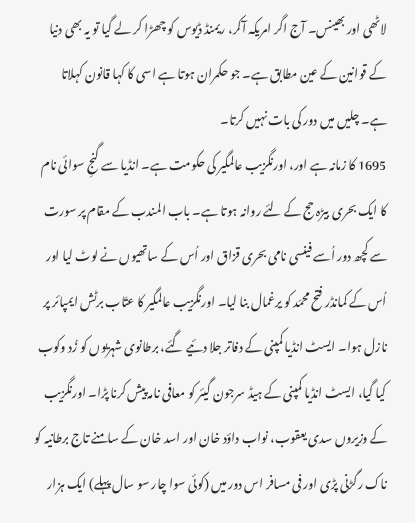لاٹھی اور بھینس۔ آج اگر امریکہ آکر، ریمنڈ ڈیوس کو چھڑا کر لے گیا تو یہ بھی دنیا کے قوانین کے عین مطابق ہے۔ جو حکمران ہوتا ہے اسی کا کہا قانون کہلاتا ہے۔ چلیں میں دور کی بات نہیں کرتا۔
1695 کا زمانہ ہے اور، اورنگزیب عالمگیر کی حکومت ہے۔ انڈیا سے گنجِ سوائی نام کا ایک بحری بیڑہ حج کے لئے روانہ ہوتا ہے۔ باب المندب کے مقام پر سورت سے کچھ دور اُسے فینسی نامی بحری قزاق اور اُس کے ساتھیوں نے لوٹ لیا اور اُس کے کمانڈر فتح محمّد کو یرغمال بنا لیا۔ اورنگزیب عالمگیر کا عتّاب برٹش ایمپائر پر نازل ہوا۔ ایسٹ انڈیا کمپنی کے دفاتر جلا دئیے گئے، برطانوی شہریوں کو زُد وکوب کیا گیا، ایسٹ انڈیا کمپنی کے ہیڈ سرجون گیئر کو معافی نامہ پیش کرنا پڑا۔ اورنگزیب کے وزیروں سدی یعقوب، نواب داؤد خان اور اسد خان کے سامنے تاج برطانیہ کو ناک رگڑنی پڑی اور فی مسافر اس دور میں (کوئی سوا چار سو سال پہلے) ایک ہزار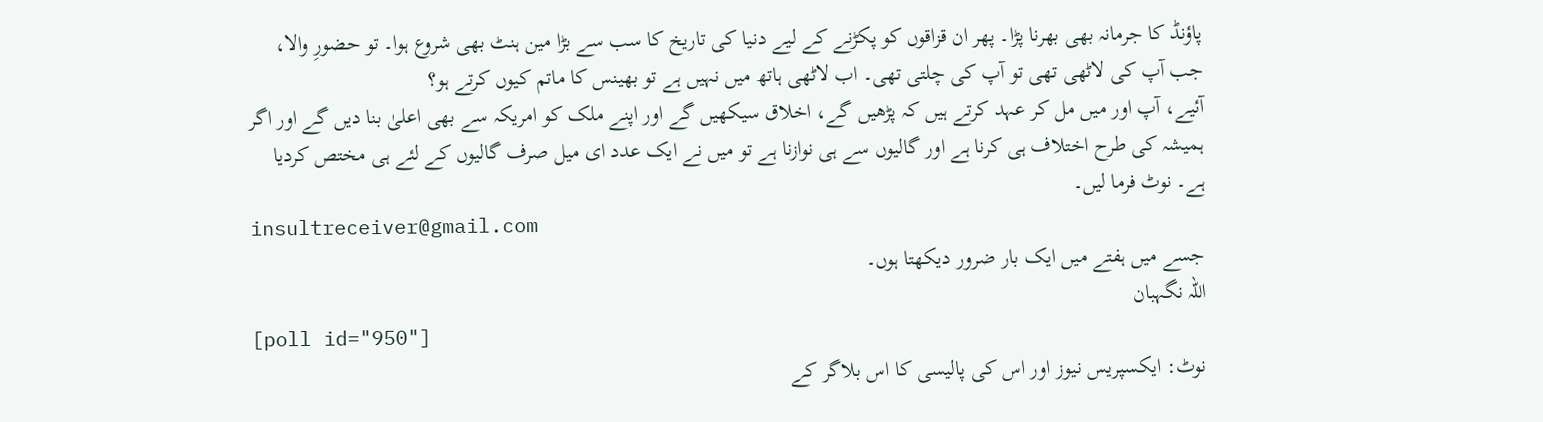پاؤنڈ کا جرمانہ بھی بھرنا پڑا۔ پھر ان قزاقوں کو پکڑنے کے لیے دنیا کی تاریخ کا سب سے بڑا مین ہنٹ بھی شروع ہوا۔ تو حضورِ والا، جب آپ کی لاٹھی تھی تو آپ کی چلتی تھی۔ اب لاٹھی ہاتھ میں نہیں ہے تو بھینس کا ماتم کیوں کرتے ہو؟
آئیے، آپ اور میں مل کر عہد کرتے ہیں کہ پڑھیں گے، اخلاق سیکھیں گے اور اپنے ملک کو امریکہ سے بھی اعلیٰ بنا دیں گے اور اگر ہمیشہ کی طرح اختلاف ہی کرنا ہے اور گالیوں سے ہی نوازنا ہے تو میں نے ایک عدد ای میل صرف گالیوں کے لئے ہی مختص کردیا ہے۔ نوٹ فرما لیں۔
insultreceiver@gmail.com
جسے میں ہفتے میں ایک بار ضرور دیکھتا ہوں۔
اللہ نگہبان
[poll id="950"]
نوٹ: ایکسپریس نیوز اور اس کی پالیسی کا اس بلاگر کے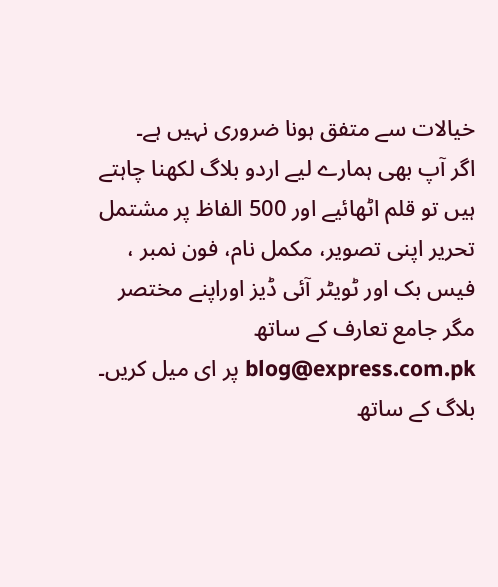خیالات سے متفق ہونا ضروری نہیں ہے۔
اگر آپ بھی ہمارے لیے اردو بلاگ لکھنا چاہتے ہیں تو قلم اٹھائیے اور 500 الفاظ پر مشتمل تحریر اپنی تصویر، مکمل نام، فون نمبر ، فیس بک اور ٹویٹر آئی ڈیز اوراپنے مختصر مگر جامع تعارف کے ساتھ blog@express.com.pk پر ای میل کریں۔ بلاگ کے ساتھ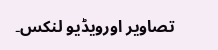تصاویر اورویڈیو لنکس۔